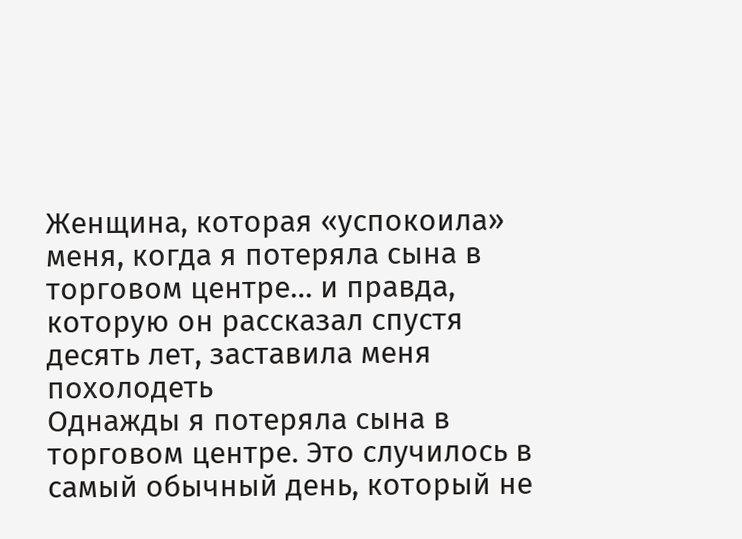Женщина, которая «успокоила» меня, когда я потеряла сына в торговом центре… и правда, которую он рассказал спустя десять лет, заставила меня похолодеть
Однажды я потеряла сына в торговом центре. Это случилось в самый обычный день, который не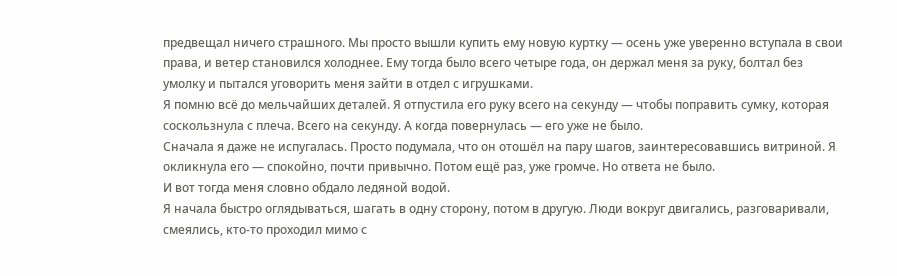предвещал ничего страшного. Мы просто вышли купить ему новую куртку — осень уже уверенно вступала в свои права, и ветер становился холоднее. Ему тогда было всего четыре года, он держал меня за руку, болтал без умолку и пытался уговорить меня зайти в отдел с игрушками.
Я помню всё до мельчайших деталей. Я отпустила его руку всего на секунду — чтобы поправить сумку, которая соскользнула с плеча. Всего на секунду. А когда повернулась — его уже не было.
Сначала я даже не испугалась. Просто подумала, что он отошёл на пару шагов, заинтересовавшись витриной. Я окликнула его — спокойно, почти привычно. Потом ещё раз, уже громче. Но ответа не было.
И вот тогда меня словно обдало ледяной водой.
Я начала быстро оглядываться, шагать в одну сторону, потом в другую. Люди вокруг двигались, разговаривали, смеялись, кто-то проходил мимо с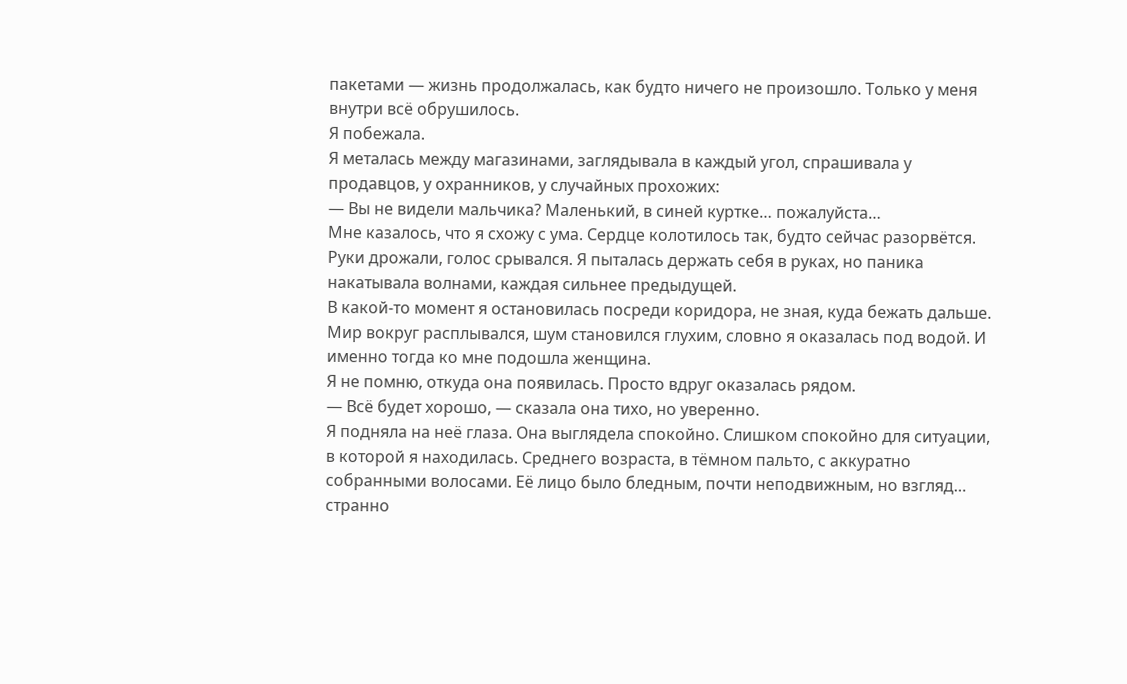пакетами — жизнь продолжалась, как будто ничего не произошло. Только у меня внутри всё обрушилось.
Я побежала.
Я металась между магазинами, заглядывала в каждый угол, спрашивала у продавцов, у охранников, у случайных прохожих:
— Вы не видели мальчика? Маленький, в синей куртке… пожалуйста…
Мне казалось, что я схожу с ума. Сердце колотилось так, будто сейчас разорвётся. Руки дрожали, голос срывался. Я пыталась держать себя в руках, но паника накатывала волнами, каждая сильнее предыдущей.
В какой-то момент я остановилась посреди коридора, не зная, куда бежать дальше. Мир вокруг расплывался, шум становился глухим, словно я оказалась под водой. И именно тогда ко мне подошла женщина.
Я не помню, откуда она появилась. Просто вдруг оказалась рядом.
— Всё будет хорошо, — сказала она тихо, но уверенно.
Я подняла на неё глаза. Она выглядела спокойно. Слишком спокойно для ситуации, в которой я находилась. Среднего возраста, в тёмном пальто, с аккуратно собранными волосами. Её лицо было бледным, почти неподвижным, но взгляд… странно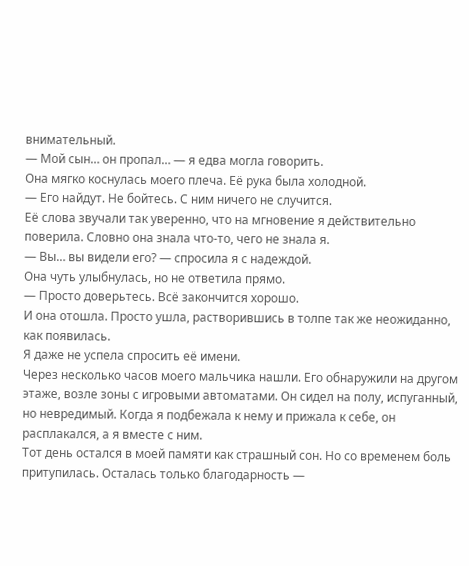внимательный.
— Мой сын… он пропал… — я едва могла говорить.
Она мягко коснулась моего плеча. Её рука была холодной.
— Его найдут. Не бойтесь. С ним ничего не случится.
Её слова звучали так уверенно, что на мгновение я действительно поверила. Словно она знала что-то, чего не знала я.
— Вы… вы видели его? — спросила я с надеждой.
Она чуть улыбнулась, но не ответила прямо.
— Просто доверьтесь. Всё закончится хорошо.
И она отошла. Просто ушла, растворившись в толпе так же неожиданно, как появилась.
Я даже не успела спросить её имени.
Через несколько часов моего мальчика нашли. Его обнаружили на другом этаже, возле зоны с игровыми автоматами. Он сидел на полу, испуганный, но невредимый. Когда я подбежала к нему и прижала к себе, он расплакался, а я вместе с ним.
Тот день остался в моей памяти как страшный сон. Но со временем боль притупилась. Осталась только благодарность —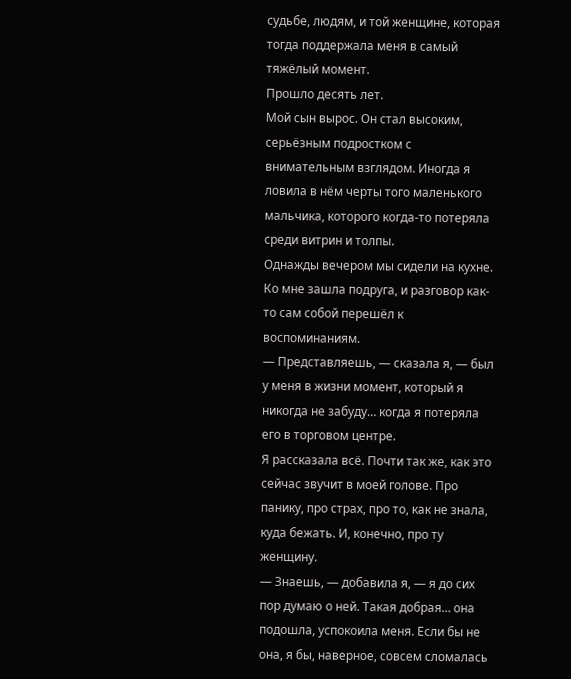судьбе, людям, и той женщине, которая тогда поддержала меня в самый тяжёлый момент.
Прошло десять лет.
Мой сын вырос. Он стал высоким, серьёзным подростком с внимательным взглядом. Иногда я ловила в нём черты того маленького мальчика, которого когда-то потеряла среди витрин и толпы.
Однажды вечером мы сидели на кухне. Ко мне зашла подруга, и разговор как-то сам собой перешёл к воспоминаниям.
— Представляешь, — сказала я, — был у меня в жизни момент, который я никогда не забуду… когда я потеряла его в торговом центре.
Я рассказала всё. Почти так же, как это сейчас звучит в моей голове. Про панику, про страх, про то, как не знала, куда бежать. И, конечно, про ту женщину.
— Знаешь, — добавила я, — я до сих пор думаю о ней. Такая добрая… она подошла, успокоила меня. Если бы не она, я бы, наверное, совсем сломалась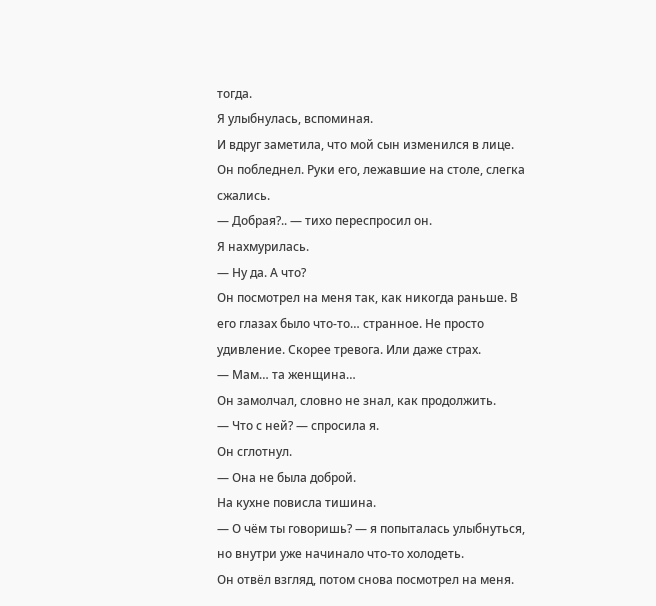тогда.
Я улыбнулась, вспоминая.
И вдруг заметила, что мой сын изменился в лице.
Он побледнел. Руки его, лежавшие на столе, слегка сжались.
— Добрая?.. — тихо переспросил он.
Я нахмурилась.
— Ну да. А что?
Он посмотрел на меня так, как никогда раньше. В его глазах было что-то… странное. Не просто удивление. Скорее тревога. Или даже страх.
— Мам… та женщина…
Он замолчал, словно не знал, как продолжить.
— Что с ней? — спросила я.
Он сглотнул.
— Она не была доброй.
На кухне повисла тишина.
— О чём ты говоришь? — я попыталась улыбнуться, но внутри уже начинало что-то холодеть.
Он отвёл взгляд, потом снова посмотрел на меня.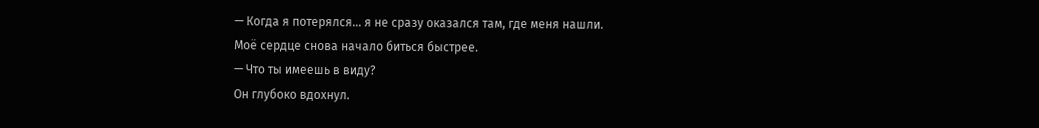— Когда я потерялся… я не сразу оказался там, где меня нашли.
Моё сердце снова начало биться быстрее.
— Что ты имеешь в виду?
Он глубоко вдохнул.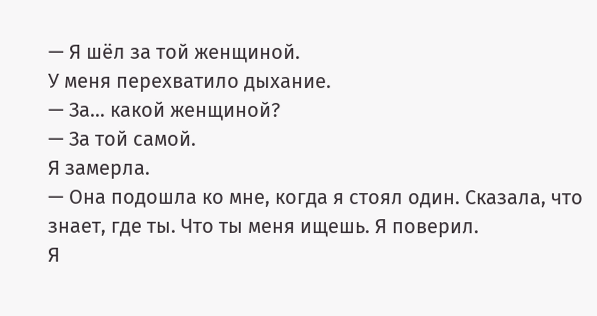— Я шёл за той женщиной.
У меня перехватило дыхание.
— За… какой женщиной?
— За той самой.
Я замерла.
— Она подошла ко мне, когда я стоял один. Сказала, что знает, где ты. Что ты меня ищешь. Я поверил.
Я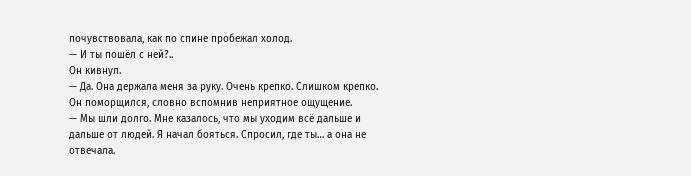почувствовала, как по спине пробежал холод.
— И ты пошёл с ней?..
Он кивнул.
— Да. Она держала меня за руку. Очень крепко. Слишком крепко.
Он поморщился, словно вспомнив неприятное ощущение.
— Мы шли долго. Мне казалось, что мы уходим всё дальше и дальше от людей. Я начал бояться. Спросил, где ты… а она не отвечала.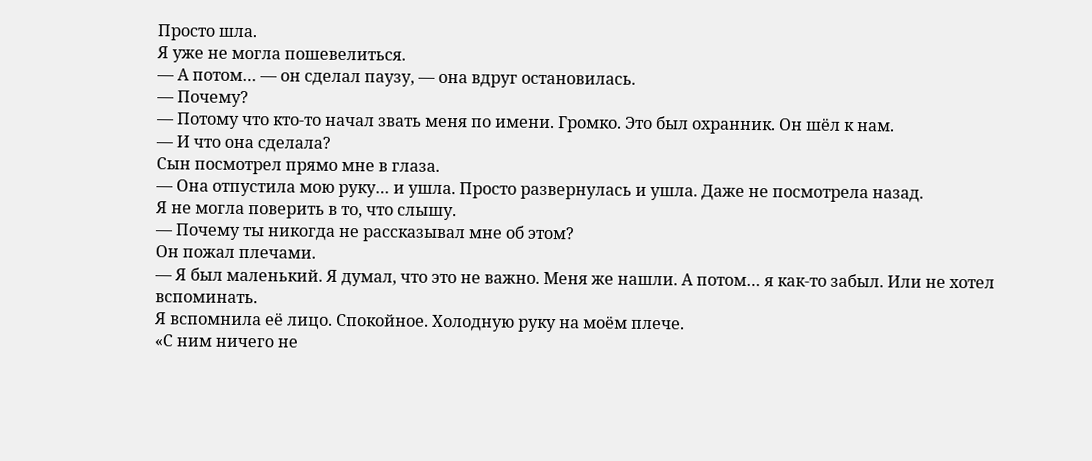Просто шла.
Я уже не могла пошевелиться.
— А потом… — он сделал паузу, — она вдруг остановилась.
— Почему?
— Потому что кто-то начал звать меня по имени. Громко. Это был охранник. Он шёл к нам.
— И что она сделала?
Сын посмотрел прямо мне в глаза.
— Она отпустила мою руку… и ушла. Просто развернулась и ушла. Даже не посмотрела назад.
Я не могла поверить в то, что слышу.
— Почему ты никогда не рассказывал мне об этом?
Он пожал плечами.
— Я был маленький. Я думал, что это не важно. Меня же нашли. А потом… я как-то забыл. Или не хотел вспоминать.
Я вспомнила её лицо. Спокойное. Холодную руку на моём плече.
«С ним ничего не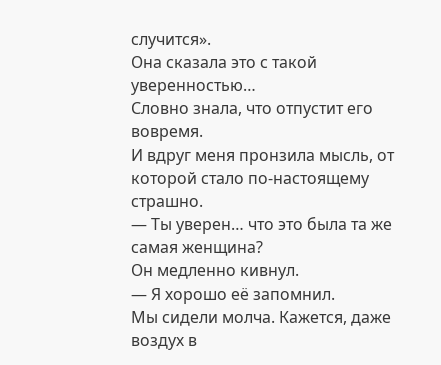случится».
Она сказала это с такой уверенностью…
Словно знала, что отпустит его вовремя.
И вдруг меня пронзила мысль, от которой стало по-настоящему страшно.
— Ты уверен… что это была та же самая женщина?
Он медленно кивнул.
— Я хорошо её запомнил.
Мы сидели молча. Кажется, даже воздух в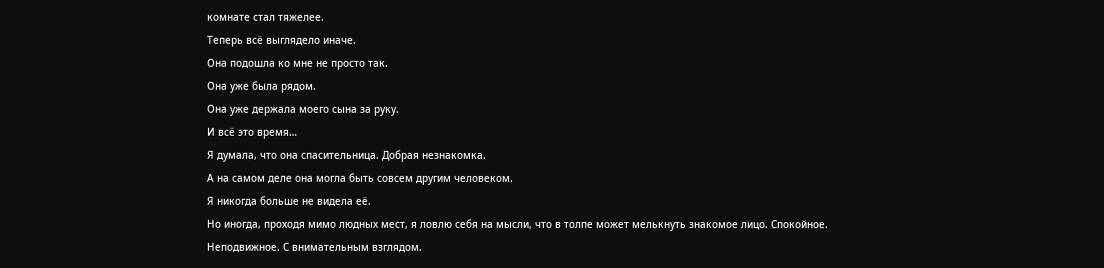комнате стал тяжелее.
Теперь всё выглядело иначе.
Она подошла ко мне не просто так.
Она уже была рядом.
Она уже держала моего сына за руку.
И всё это время…
Я думала, что она спасительница. Добрая незнакомка.
А на самом деле она могла быть совсем другим человеком.
Я никогда больше не видела её.
Но иногда, проходя мимо людных мест, я ловлю себя на мысли, что в толпе может мелькнуть знакомое лицо. Спокойное. Неподвижное. С внимательным взглядом.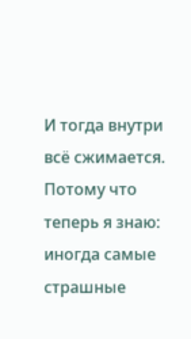И тогда внутри всё сжимается.
Потому что теперь я знаю:
иногда самые страшные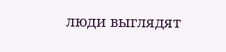люди выглядят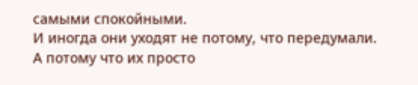самыми спокойными.
И иногда они уходят не потому, что передумали.
А потому что их просто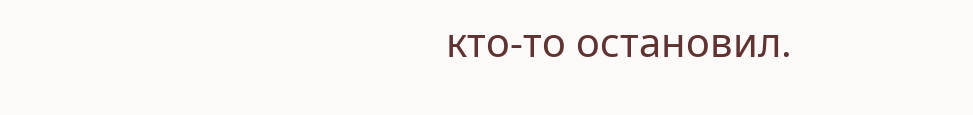кто-то остановил.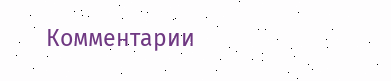Комментарии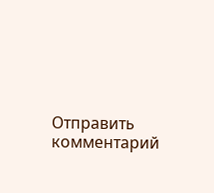Отправить комментарий